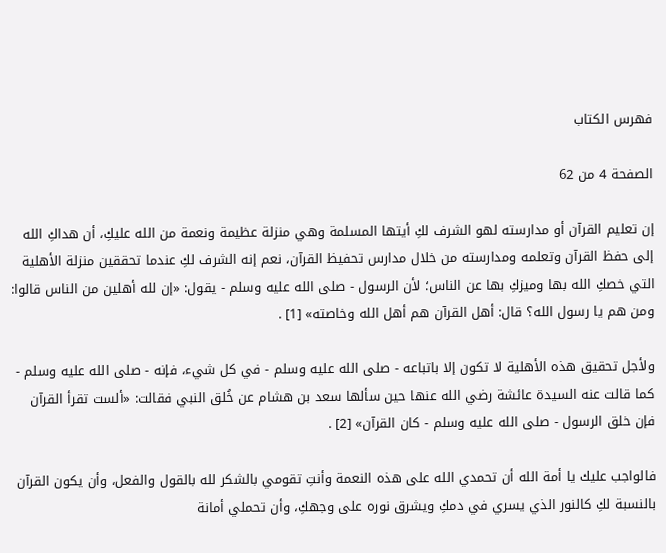فهرس الكتاب

الصفحة 4 من 62

إن تعليم القرآن أو مدارسته لهو الشرف لكِ أيتها المسلمة وهي منزلة عظيمة ونعمة من الله عليكِ، أن هداكِ الله إلى حفظ القرآن وتعلمه ومدارسته من خلال مدارس تحفيظ القرآن، نعم إنه الشرف لكِ عندما تحققين منزلة الأهلية التي خصكِ الله بها وميزكِ بها عن الناس؛ لأن الرسول - صلى الله عليه وسلم - يقول: «إن لله أهلين من الناس قالوا: ومن هم يا رسول الله؟ قال: أهل القرآن هم أهل الله وخاصته» [1] .

ولأجل تحقيق هذه الأهلية لا تكون إلا باتباعه - صلى الله عليه وسلم - في كل شيء، فإنه - صلى الله عليه وسلم - كما قالت عنه السيدة عائشة رضي الله عنها حين سألها سعد بن هشام عن خُلق النبي فقالت: «ألست تقرأ القرآن فإن خلق الرسول - صلى الله عليه وسلم - كان القرآن» [2] .

فالواجب عليك يا أمة الله أن تحمدي الله على هذه النعمة وأنتِ تقومي بالشكر لله بالقول والفعل، وأن يكون القرآن بالنسبة لكِ كالنور الذي يسري في دمكِ ويشرق نوره على وجهكِ، وأن تحملي أمانة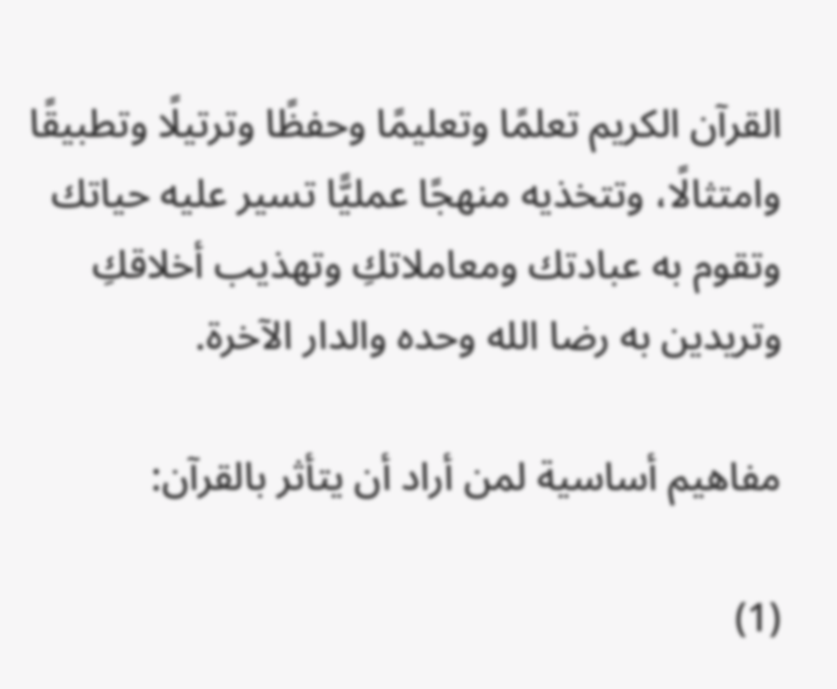القرآن الكريم تعلمًا وتعليمًا وحفظًا وترتيلًا وتطبيقًا وامتثالًا، وتتخذيه منهجًا عمليًّا تسير عليه حياتك وتقوم به عبادتك ومعاملاتكِ وتهذيب أخلاقكِ وتريدين به رضا الله وحده والدار الآخرة.

مفاهيم أساسية لمن أراد أن يتأثر بالقرآن:

(1)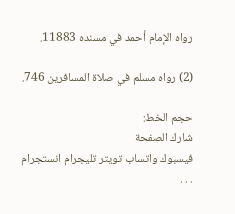رواه الإمام أحمد في مسنده 11883.

(2) رواه مسلم في صلاة المسافرين 746.

حجم الخط:
شارك الصفحة
فيسبوك واتساب تويتر تليجرام انستجرام
. . .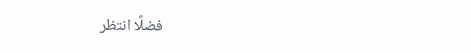فضلًا انتظر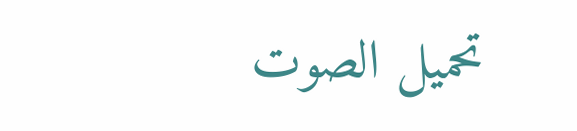تحميل الصوت